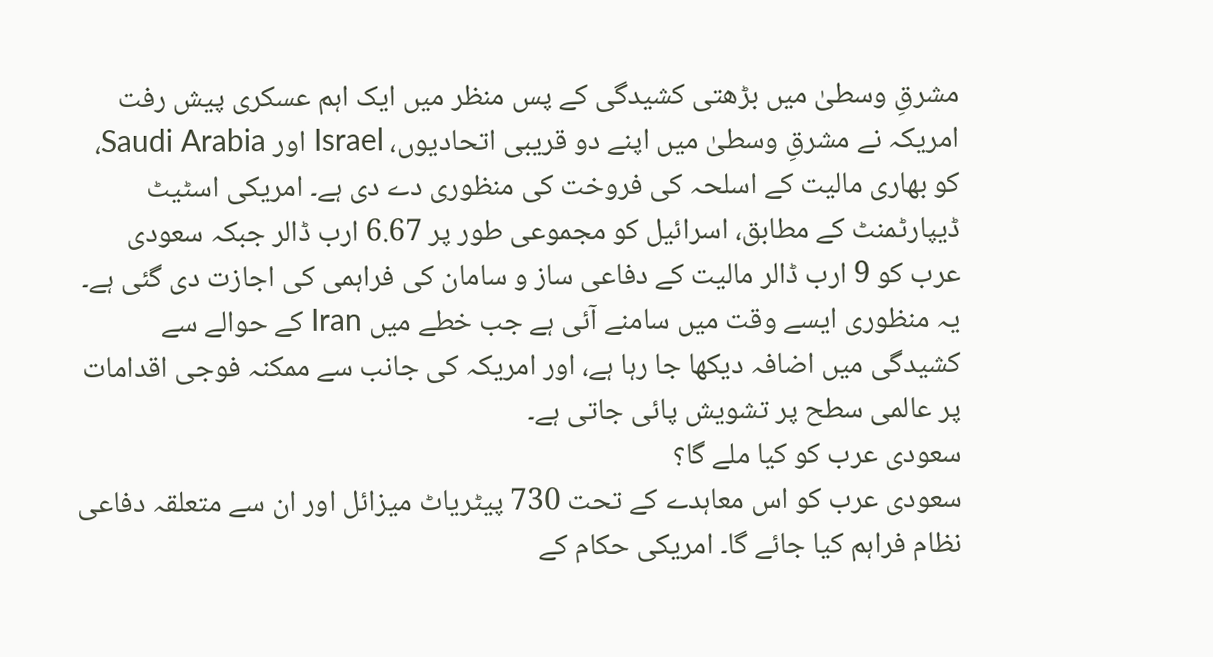مشرقِ وسطیٰ میں بڑھتی کشیدگی کے پس منظر میں ایک اہم عسکری پیش رفت
امریکہ نے مشرقِ وسطیٰ میں اپنے دو قریبی اتحادیوں، Israel اور Saudi Arabia، کو بھاری مالیت کے اسلحہ کی فروخت کی منظوری دے دی ہے۔ امریکی اسٹیٹ ڈیپارٹمنٹ کے مطابق، اسرائیل کو مجموعی طور پر 6.67 ارب ڈالر جبکہ سعودی عرب کو 9 ارب ڈالر مالیت کے دفاعی ساز و سامان کی فراہمی کی اجازت دی گئی ہے۔
یہ منظوری ایسے وقت میں سامنے آئی ہے جب خطے میں Iran کے حوالے سے کشیدگی میں اضافہ دیکھا جا رہا ہے، اور امریکہ کی جانب سے ممکنہ فوجی اقدامات پر عالمی سطح پر تشویش پائی جاتی ہے۔
سعودی عرب کو کیا ملے گا؟
سعودی عرب کو اس معاہدے کے تحت 730 پیٹریاٹ میزائل اور ان سے متعلقہ دفاعی نظام فراہم کیا جائے گا۔ امریکی حکام کے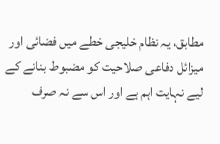مطابق، یہ نظام خلیجی خطے میں فضائی اور میزائل دفاعی صلاحیت کو مضبوط بنانے کے لیے نہایت اہم ہے اور اس سے نہ صرف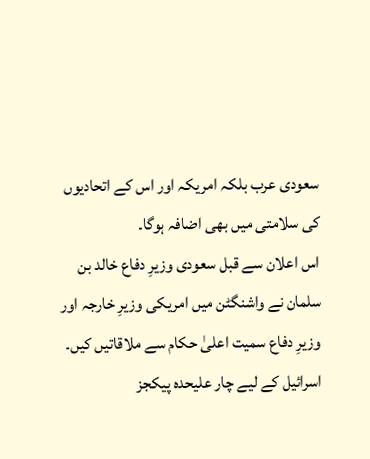سعودی عرب بلکہ امریکہ اور اس کے اتحادیوں کی سلامتی میں بھی اضافہ ہوگا۔
اس اعلان سے قبل سعودی وزیرِ دفاع خالد بن سلمان نے واشنگٹن میں امریکی وزیرِ خارجہ اور وزیرِ دفاع سمیت اعلیٰ حکام سے ملاقاتیں کیں۔
اسرائیل کے لیے چار علیحدہ پیکجز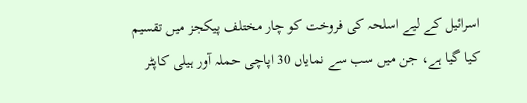اسرائیل کے لیے اسلحہ کی فروخت کو چار مختلف پیکجز میں تقسیم کیا گیا ہے، جن میں سب سے نمایاں 30 اپاچی حملہ آور ہیلی کاپٹر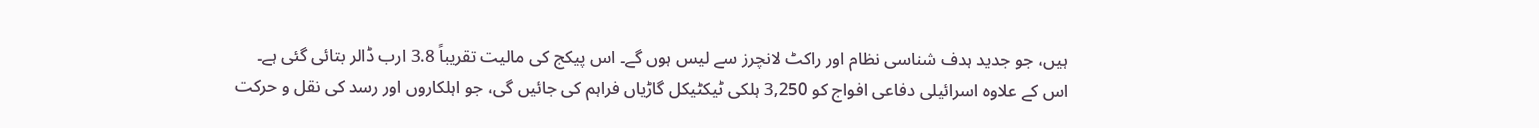ہیں، جو جدید ہدف شناسی نظام اور راکٹ لانچرز سے لیس ہوں گے۔ اس پیکج کی مالیت تقریباً 3.8 ارب ڈالر بتائی گئی ہے۔
اس کے علاوہ اسرائیلی دفاعی افواج کو 3,250 ہلکی ٹیکٹیکل گاڑیاں فراہم کی جائیں گی، جو اہلکاروں اور رسد کی نقل و حرکت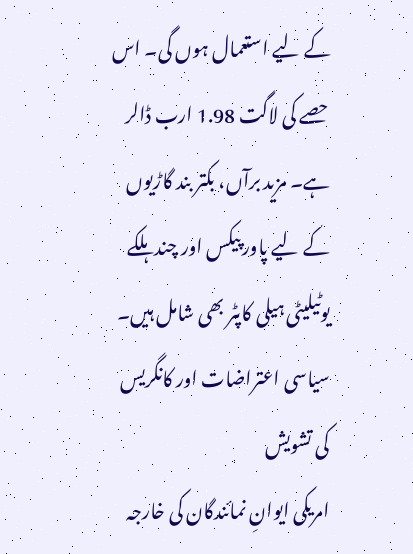کے لیے استعمال ہوں گی۔ اس حصے کی لاگت 1.98 ارب ڈالر ہے۔ مزید برآں، بکتر بند گاڑیوں کے لیے پاور پیکس اور چند ہلکے یوٹیلیٹی ہیلی کاپٹر بھی شامل ہیں۔
سیاسی اعتراضات اور کانگریس کی تشویش
امریکی ایوانِ نمائندگان کی خارجہ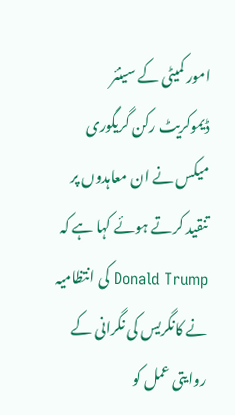امور کمیٹی کے سینئر ڈیموکریٹ رکن گریگوری میکس نے ان معاہدوں پر تنقید کرتے ہوئے کہا ہے کہ Donald Trump کی انتظامیہ نے کانگریس کی نگرانی کے روایتی عمل کو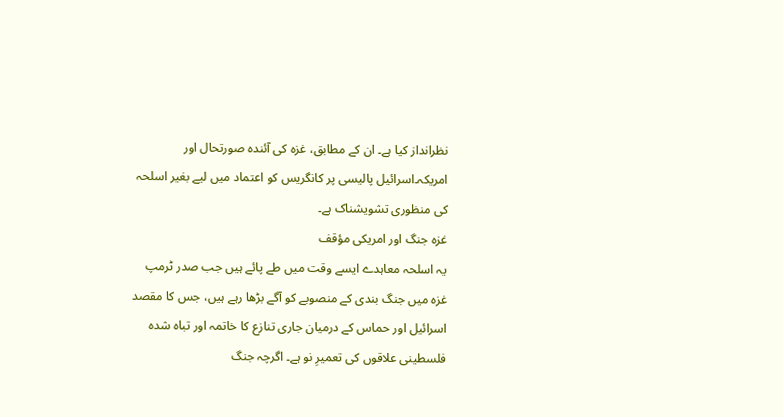نظرانداز کیا ہے۔ ان کے مطابق، غزہ کی آئندہ صورتحال اور امریکہ۔اسرائیل پالیسی پر کانگریس کو اعتماد میں لیے بغیر اسلحہ کی منظوری تشویشناک ہے۔
غزہ جنگ اور امریکی مؤقف
یہ اسلحہ معاہدے ایسے وقت میں طے پائے ہیں جب صدر ٹرمپ غزہ میں جنگ بندی کے منصوبے کو آگے بڑھا رہے ہیں، جس کا مقصد اسرائیل اور حماس کے درمیان جاری تنازع کا خاتمہ اور تباہ شدہ فلسطینی علاقوں کی تعمیرِ نو ہے۔ اگرچہ جنگ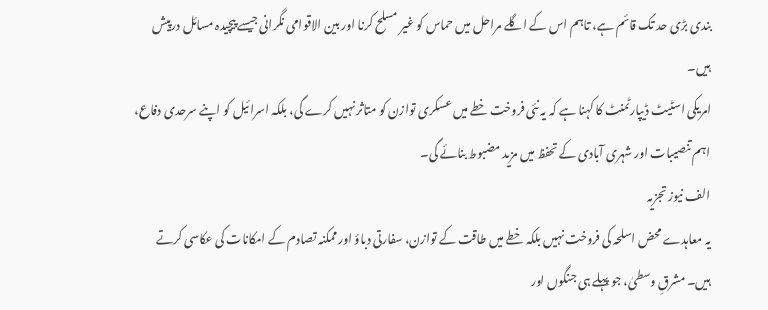بندی بڑی حد تک قائم ہے، تاہم اس کے اگلے مراحل میں حماس کو غیر مسلح کرنا اور بین الاقوامی نگرانی جیسے پیچیدہ مسائل درپیش ہیں۔
امریکی اسٹیٹ ڈیپارٹمنٹ کا کہنا ہے کہ یہ نئی فروخت خطے میں عسکری توازن کو متاثر نہیں کرے گی، بلکہ اسرائیل کو اپنے سرحدی دفاع، اہم تنصیبات اور شہری آبادی کے تحفظ میں مزید مضبوط بنائے گی۔
الف نیوز تجزیہ
یہ معاہدے محض اسلحہ کی فروخت نہیں بلکہ خطے میں طاقت کے توازن، سفارتی دباؤ اور ممکنہ تصادم کے امکانات کی عکاسی کرتے ہیں۔ مشرقِ وسطیٰ، جو پہلے ہی جنگوں اور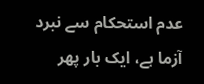عدم استحکام سے نبرد آزما ہے، ایک بار پھر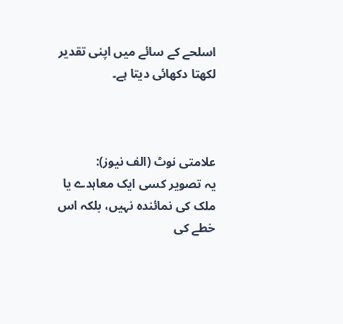اسلحے کے سائے میں اپنی تقدیر لکھتا دکھائی دیتا ہے۔



علامتی نوٹ (الف نیوز):
یہ تصویر کسی ایک معاہدے یا ملک کی نمائندہ نہیں، بلکہ اس خطے کی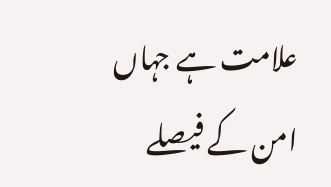علامت ہے جہاں امن کے فیصلے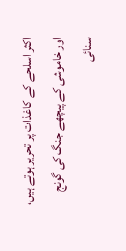اکثر اسلحے کے کاغذات پر تحریر ہوتے ہیں، اور خاموشی کے پیچھے جنگ کی گونج سنائی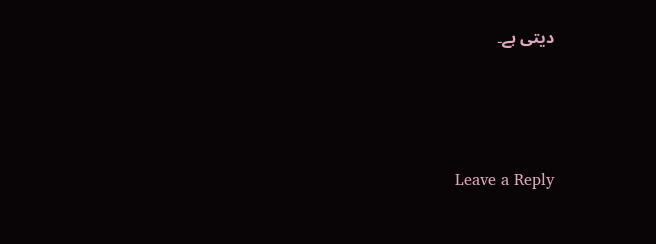دیتی ہے۔





Leave a Reply